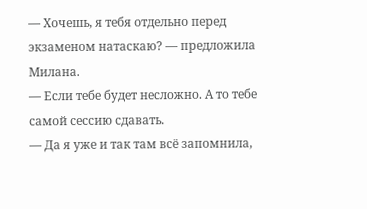— Хочешь, я тебя отдельно перед экзаменом натаскаю? — предложила Милана.
— Если тебе будет несложно. А то тебе самой сессию сдавать.
— Да я уже и так там всё запомнила,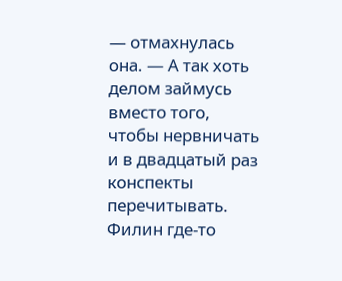— отмахнулась она. — А так хоть делом займусь вместо того, чтобы нервничать и в двадцатый раз конспекты перечитывать.
Филин где-то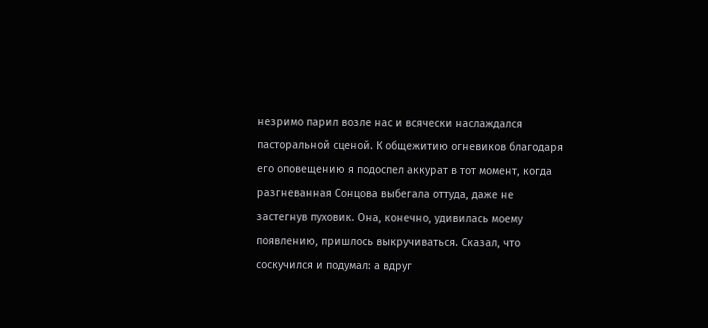незримо парил возле нас и всячески наслаждался пасторальной сценой. К общежитию огневиков благодаря его оповещению я подоспел аккурат в тот момент, когда разгневанная Сонцова выбегала оттуда, даже не застегнув пуховик. Она, конечно, удивилась моему появлению, пришлось выкручиваться. Сказал, что соскучился и подумал: а вдруг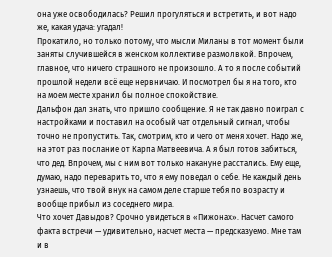она уже освободилась? Решил прогуляться и встретить, и вот надо же, какая удача: угадал!
Прокатило, но только потому, что мысли Миланы в тот момент были заняты случившейся в женском коллективе размолвкой. Впрочем, главное, что ничего страшного не произошло. А то я после событий прошлой недели всё еще нервничаю. И посмотрел бы я на того, кто на моем месте хранил бы полное спокойствие.
Дальфон дал знать, что пришло сообщение. Я не так давно поиграл с настройками и поставил на особый чат отдельный сигнал, чтобы точно не пропустить. Так, смотрим, кто и чего от меня хочет. Надо же, на этот раз послание от Карпа Матвеевича. А я был готов забиться, что дед. Впрочем, мы с ним вот только накануне расстались. Ему еще, думаю, надо переварить то, что я ему поведал о себе. Не каждый день узнаешь, что твой внук на самом деле старше тебя по возрасту и вообще прибыл из соседнего мира.
Что хочет Давыдов? Срочно увидеться в «Пижонах». Насчет самого факта встречи — удивительно, насчет места — предсказуемо. Мне там и в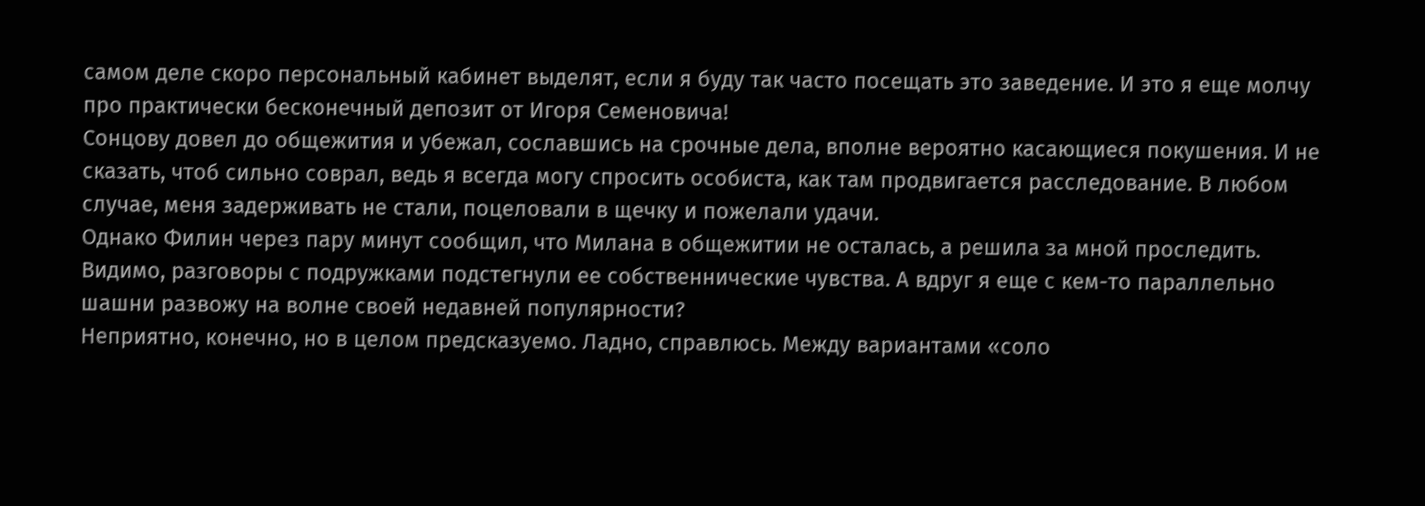самом деле скоро персональный кабинет выделят, если я буду так часто посещать это заведение. И это я еще молчу про практически бесконечный депозит от Игоря Семеновича!
Сонцову довел до общежития и убежал, сославшись на срочные дела, вполне вероятно касающиеся покушения. И не сказать, чтоб сильно соврал, ведь я всегда могу спросить особиста, как там продвигается расследование. В любом случае, меня задерживать не стали, поцеловали в щечку и пожелали удачи.
Однако Филин через пару минут сообщил, что Милана в общежитии не осталась, а решила за мной проследить. Видимо, разговоры с подружками подстегнули ее собственнические чувства. А вдруг я еще с кем-то параллельно шашни развожу на волне своей недавней популярности?
Неприятно, конечно, но в целом предсказуемо. Ладно, справлюсь. Между вариантами «соло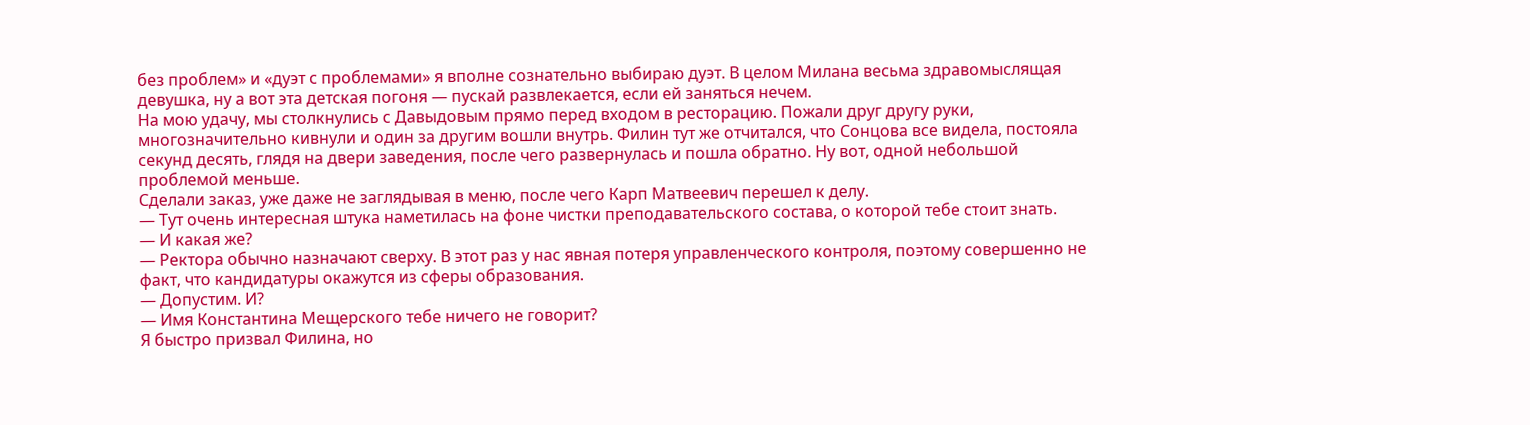без проблем» и «дуэт с проблемами» я вполне сознательно выбираю дуэт. В целом Милана весьма здравомыслящая девушка, ну а вот эта детская погоня — пускай развлекается, если ей заняться нечем.
На мою удачу, мы столкнулись с Давыдовым прямо перед входом в ресторацию. Пожали друг другу руки, многозначительно кивнули и один за другим вошли внутрь. Филин тут же отчитался, что Сонцова все видела, постояла секунд десять, глядя на двери заведения, после чего развернулась и пошла обратно. Ну вот, одной небольшой проблемой меньше.
Сделали заказ, уже даже не заглядывая в меню, после чего Карп Матвеевич перешел к делу.
— Тут очень интересная штука наметилась на фоне чистки преподавательского состава, о которой тебе стоит знать.
— И какая же?
— Ректора обычно назначают сверху. В этот раз у нас явная потеря управленческого контроля, поэтому совершенно не факт, что кандидатуры окажутся из сферы образования.
— Допустим. И?
— Имя Константина Мещерского тебе ничего не говорит?
Я быстро призвал Филина, но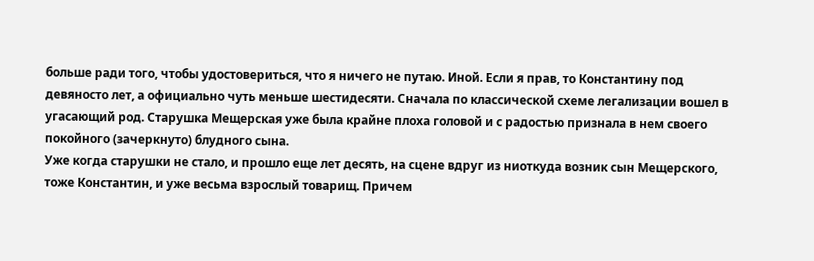больше ради того, чтобы удостовериться, что я ничего не путаю. Иной. Если я прав, то Константину под девяносто лет, а официально чуть меньше шестидесяти. Сначала по классической схеме легализации вошел в угасающий род. Старушка Мещерская уже была крайне плоха головой и с радостью признала в нем своего покойного (зачеркнуто) блудного сына.
Уже когда старушки не стало, и прошло еще лет десять, на сцене вдруг из ниоткуда возник сын Мещерского, тоже Константин, и уже весьма взрослый товарищ. Причем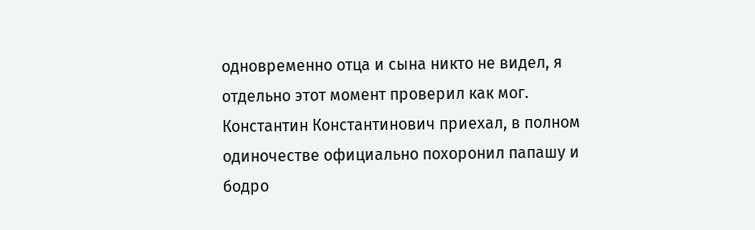одновременно отца и сына никто не видел, я отдельно этот момент проверил как мог. Константин Константинович приехал, в полном одиночестве официально похоронил папашу и бодро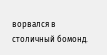ворвался в столичный бомонд.